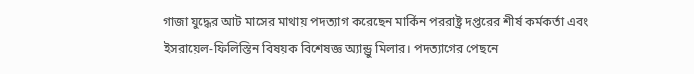গাজা যুদ্ধের আট মাসের মাথায় পদত্যাগ করেছেন মার্কিন পররাষ্ট্র দপ্তরের শীর্ষ কর্মকর্তা এবং ইসরায়েল-ফিলিস্তিন বিষয়ক বিশেষজ্ঞ অ্যান্ড্রু মিলার। পদত্যাগের পেছনে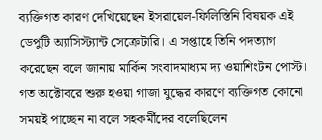ব্যক্তিগত কারণ দেখিয়েছেন ইসরায়েল-ফিলিস্তিনি বিষয়ক এই ডেপুটি অ্যাসিস্ট্যান্ট সেক্রেটারি। এ সপ্তাহে তিনি পদত্যাগ করেছেন বলে জানায় মার্কিন সংবাদমাধ্যম দ্য ওয়াশিংটন পোস্ট।
গত অক্টোবরে শুরু হওয়া গাজা যুদ্ধের কারণে ব্যক্তিগত কোনো সময়ই পাচ্ছেন না বলে সহকর্মীদের বলেছিলেন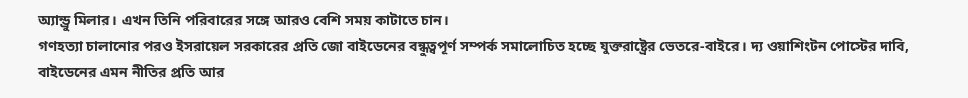অ্যান্ড্রু মিলার। এখন তিনি পরিবারের সঙ্গে আরও বেশি সময় কাটাতে চান।
গণহত্যা চালানোর পরও ইসরায়েল সরকারের প্রতি জো বাইডেনের বন্ধুত্বপূর্ণ সম্পর্ক সমালোচিত হচ্ছে যুক্তরাষ্ট্রের ভেতরে-বাইরে। দ্য ওয়াশিংটন পোস্টের দাবি, বাইডেনের এমন নীতির প্রতি আর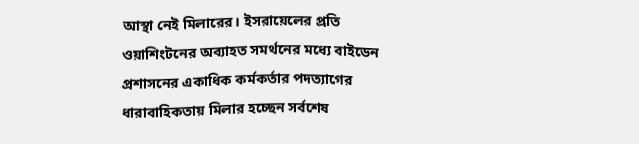আস্থা নেই মিলারের। ইসরায়েলের প্রতি ওয়াশিংটনের অব্যাহত সমর্থনের মধ্যে বাইডেন প্রশাসনের একাধিক কর্মকর্তার পদত্যাগের ধারাবাহিকতায় মিলার হচ্ছেন সর্বশেষ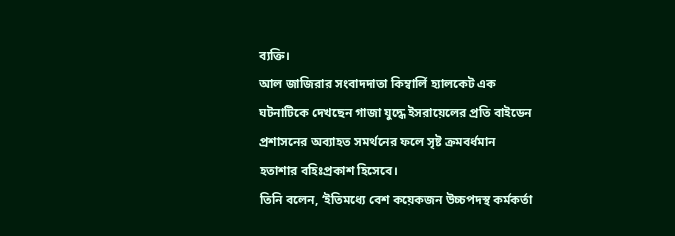ব্যক্তি।
আল জাজিরার সংবাদদাতা কিম্বার্লি হ্যালকেট এক ঘটনাটিকে দেখছেন গাজা যুদ্ধে ইসরায়েলের প্রতি বাইডেন প্রশাসনের অব্যাহত সমর্থনের ফলে সৃষ্ট ক্রমবর্ধমান হতাশার বহিঃপ্রকাশ হিসেবে।
তিনি বলেন, ‘ইতিমধ্যে বেশ কয়েকজন উচ্চপদস্থ কর্মকর্তা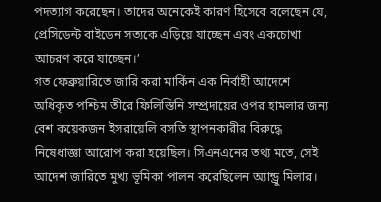পদত্যাগ করেছেন। তাদের অনেকেই কারণ হিসেবে বলেছেন যে, প্রেসিডেন্ট বাইডেন সত্যকে এড়িয়ে যাচ্ছেন এবং একচোখা আচরণ করে যাচ্ছেন।’
গত ফেব্রুয়ারিতে জারি করা মার্কিন এক নির্বাহী আদেশে অধিকৃত পশ্চিম তীরে ফিলিস্তিনি সম্প্রদায়ের ওপর হামলার জন্য বেশ কয়েকজন ইসরায়েলি বসতি স্থাপনকারীর বিরুদ্ধে নিষেধাজ্ঞা আরোপ করা হয়েছিল। সিএনএনের তথ্য মতে, সেই আদেশ জারিতে মুখ্য ভূমিকা পালন করেছিলেন অ্যান্ড্রু মিলার।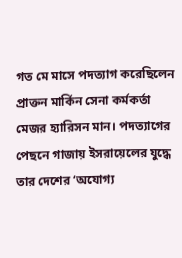গত মে মাসে পদত্যাগ করেছিলেন প্রাক্তন মার্কিন সেনা কর্মকর্তা মেজর হ্যারিসন মান। পদত্যাগের পেছনে গাজায় ইসরায়েলের যুদ্ধে তার দেশের ‘অযোগ্য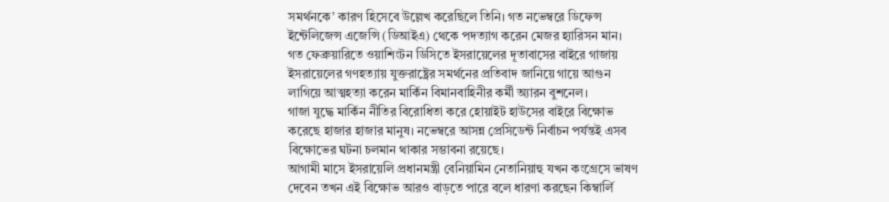সমর্থনকে’ কারণ হিসেবে উল্লেখ করেছিলে তিনি। গত নভেম্বরে ডিফেন্স ইন্টেলিজেন্স এজেন্সি (ডিআইএ) থেকে পদত্যাগ করেন মেজর হ্যারিসন মান।
গত ফেব্রুয়ারিতে ওয়াশিংটন ডিসিতে ইসরায়েলের দূতাবাসের বাইরে গাজায় ইসরায়েলের গণহত্যায় যুক্তরাষ্ট্রের সমর্থনের প্রতিবাদ জানিয়ে গায়ে আগুন লাগিয়ে আত্মহত্যা করেন মার্কিন বিমানবাহিনীর কর্মী অ্যারন বুশনেল।
গাজা যুদ্ধে মার্কিন নীতির বিরোধিতা করে হোয়াইট হাউসের বাইরে বিক্ষোভ করেছে হাজার হাজার মানুষ। নভেম্বরে আসন্ন প্রেসিডেন্ট নির্বাচন পর্যন্তই এসব বিক্ষোভের ঘটনা চলমান থাকার সম্ভাবনা রয়েছে।
আগামী মাসে ইসরায়েলি প্রধানমন্ত্রী বেনিয়ামিন নেতানিয়াহু যখন কংগ্রেসে ভাষণ দেবেন তখন এই বিক্ষোভ আরও বাড়তে পারে বলে ধারণা করছেন কিম্বার্লি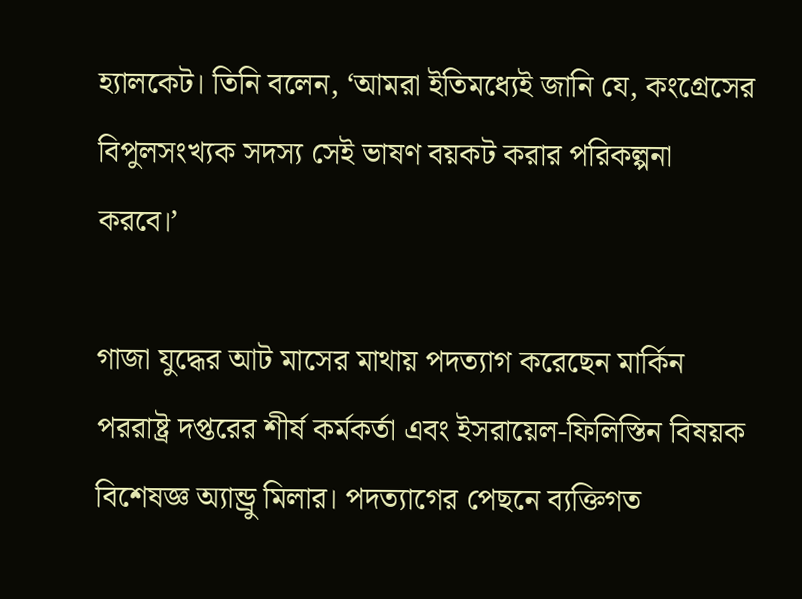হ্যালকেট। তিনি বলেন, ‘আমরা ইতিমধ্যেই জানি যে, কংগ্রেসের বিপুলসংখ্যক সদস্য সেই ভাষণ বয়কট করার পরিকল্পনা করবে।’

গাজা যুদ্ধের আট মাসের মাথায় পদত্যাগ করেছেন মার্কিন পররাষ্ট্র দপ্তরের শীর্ষ কর্মকর্তা এবং ইসরায়েল-ফিলিস্তিন বিষয়ক বিশেষজ্ঞ অ্যান্ড্রু মিলার। পদত্যাগের পেছনে ব্যক্তিগত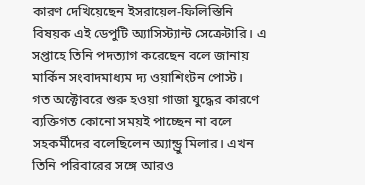কারণ দেখিয়েছেন ইসরায়েল-ফিলিস্তিনি বিষয়ক এই ডেপুটি অ্যাসিস্ট্যান্ট সেক্রেটারি। এ সপ্তাহে তিনি পদত্যাগ করেছেন বলে জানায় মার্কিন সংবাদমাধ্যম দ্য ওয়াশিংটন পোস্ট।
গত অক্টোবরে শুরু হওয়া গাজা যুদ্ধের কারণে ব্যক্তিগত কোনো সময়ই পাচ্ছেন না বলে সহকর্মীদের বলেছিলেন অ্যান্ড্রু মিলার। এখন তিনি পরিবারের সঙ্গে আরও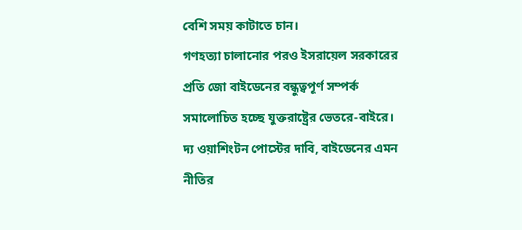বেশি সময় কাটাতে চান।
গণহত্যা চালানোর পরও ইসরায়েল সরকারের প্রতি জো বাইডেনের বন্ধুত্বপূর্ণ সম্পর্ক সমালোচিত হচ্ছে যুক্তরাষ্ট্রের ভেতরে-বাইরে। দ্য ওয়াশিংটন পোস্টের দাবি, বাইডেনের এমন নীতির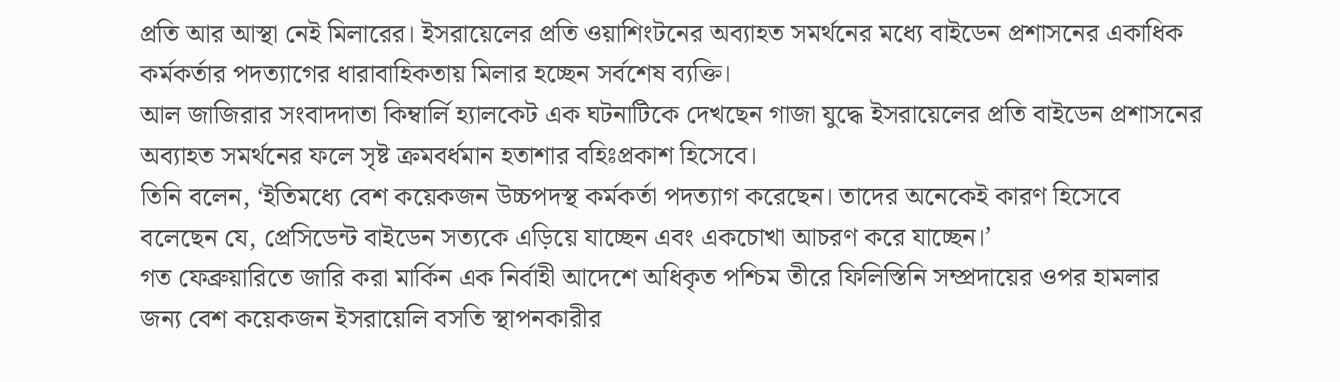প্রতি আর আস্থা নেই মিলারের। ইসরায়েলের প্রতি ওয়াশিংটনের অব্যাহত সমর্থনের মধ্যে বাইডেন প্রশাসনের একাধিক কর্মকর্তার পদত্যাগের ধারাবাহিকতায় মিলার হচ্ছেন সর্বশেষ ব্যক্তি।
আল জাজিরার সংবাদদাতা কিম্বার্লি হ্যালকেট এক ঘটনাটিকে দেখছেন গাজা যুদ্ধে ইসরায়েলের প্রতি বাইডেন প্রশাসনের অব্যাহত সমর্থনের ফলে সৃষ্ট ক্রমবর্ধমান হতাশার বহিঃপ্রকাশ হিসেবে।
তিনি বলেন, ‘ইতিমধ্যে বেশ কয়েকজন উচ্চপদস্থ কর্মকর্তা পদত্যাগ করেছেন। তাদের অনেকেই কারণ হিসেবে বলেছেন যে, প্রেসিডেন্ট বাইডেন সত্যকে এড়িয়ে যাচ্ছেন এবং একচোখা আচরণ করে যাচ্ছেন।’
গত ফেব্রুয়ারিতে জারি করা মার্কিন এক নির্বাহী আদেশে অধিকৃত পশ্চিম তীরে ফিলিস্তিনি সম্প্রদায়ের ওপর হামলার জন্য বেশ কয়েকজন ইসরায়েলি বসতি স্থাপনকারীর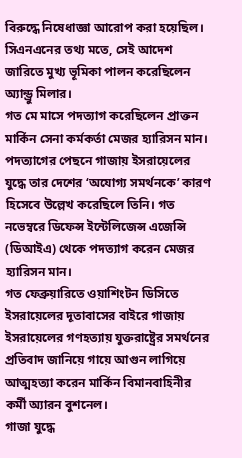বিরুদ্ধে নিষেধাজ্ঞা আরোপ করা হয়েছিল। সিএনএনের তথ্য মতে, সেই আদেশ জারিতে মুখ্য ভূমিকা পালন করেছিলেন অ্যান্ড্রু মিলার।
গত মে মাসে পদত্যাগ করেছিলেন প্রাক্তন মার্কিন সেনা কর্মকর্তা মেজর হ্যারিসন মান। পদত্যাগের পেছনে গাজায় ইসরায়েলের যুদ্ধে তার দেশের ‘অযোগ্য সমর্থনকে’ কারণ হিসেবে উল্লেখ করেছিলে তিনি। গত নভেম্বরে ডিফেন্স ইন্টেলিজেন্স এজেন্সি (ডিআইএ) থেকে পদত্যাগ করেন মেজর হ্যারিসন মান।
গত ফেব্রুয়ারিতে ওয়াশিংটন ডিসিতে ইসরায়েলের দূতাবাসের বাইরে গাজায় ইসরায়েলের গণহত্যায় যুক্তরাষ্ট্রের সমর্থনের প্রতিবাদ জানিয়ে গায়ে আগুন লাগিয়ে আত্মহত্যা করেন মার্কিন বিমানবাহিনীর কর্মী অ্যারন বুশনেল।
গাজা যুদ্ধে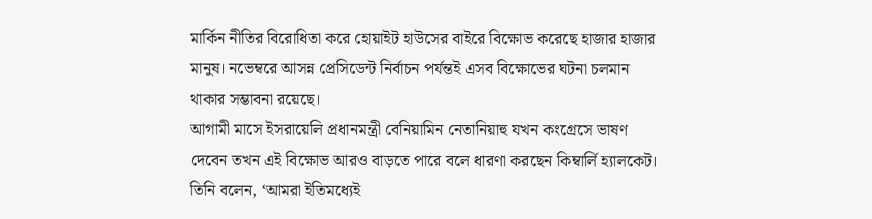মার্কিন নীতির বিরোধিতা করে হোয়াইট হাউসের বাইরে বিক্ষোভ করেছে হাজার হাজার মানুষ। নভেম্বরে আসন্ন প্রেসিডেন্ট নির্বাচন পর্যন্তই এসব বিক্ষোভের ঘটনা চলমান থাকার সম্ভাবনা রয়েছে।
আগামী মাসে ইসরায়েলি প্রধানমন্ত্রী বেনিয়ামিন নেতানিয়াহু যখন কংগ্রেসে ভাষণ দেবেন তখন এই বিক্ষোভ আরও বাড়তে পারে বলে ধারণা করছেন কিম্বার্লি হ্যালকেট। তিনি বলেন, ‘আমরা ইতিমধ্যেই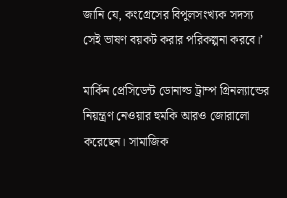জানি যে, কংগ্রেসের বিপুলসংখ্যক সদস্য সেই ভাষণ বয়কট করার পরিকল্পনা করবে।’

মার্কিন প্রেসিডেন্ট ডোনাল্ড ট্রাম্প গ্রিনল্যান্ডের নিয়ন্ত্রণ নেওয়ার হুমকি আরও জোরালো করেছেন। সামাজিক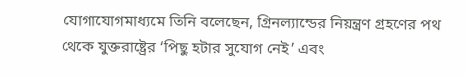যোগাযোগমাধ্যমে তিনি বলেছেন, গ্রিনল্যান্ডের নিয়ন্ত্রণ গ্রহণের পথ থেকে যুক্তরাষ্ট্রের ‘পিছু হটার সুযোগ নেই’ এবং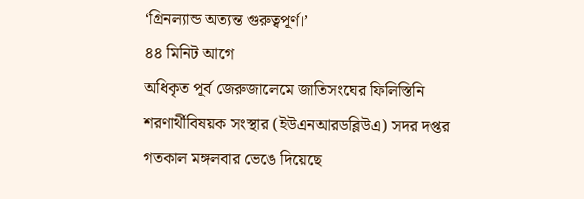‘গ্রিনল্যান্ড অত্যন্ত গুরুত্বপূর্ণ।’
৪৪ মিনিট আগে
অধিকৃত পূর্ব জেরুজালেমে জাতিসংঘের ফিলিস্তিনি শরণার্থীবিষয়ক সংস্থার (ইউএনআরডব্লিউএ) সদর দপ্তর গতকাল মঙ্গলবার ভেঙে দিয়েছে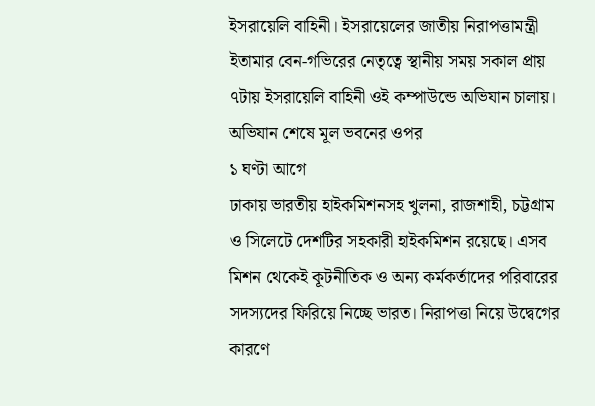ইসরায়েলি বাহিনী। ইসরায়েলের জাতীয় নিরাপত্তামন্ত্রী ইতামার বেন-গভিরের নেতৃত্বে স্থানীয় সময় সকাল প্রায় ৭টায় ইসরায়েলি বাহিনী ওই কম্পাউন্ডে অভিযান চালায়। অভিযান শেষে মূল ভবনের ওপর
১ ঘণ্টা আগে
ঢাকায় ভারতীয় হাইকমিশনসহ খুলনা, রাজশাহী, চট্টগ্রাম ও সিলেটে দেশটির সহকারী হাইকমিশন রয়েছে। এসব মিশন থেকেই কূটনীতিক ও অন্য কর্মকর্তাদের পরিবারের সদস্যদের ফিরিয়ে নিচ্ছে ভারত। নিরাপত্তা নিয়ে উদ্বেগের কারণে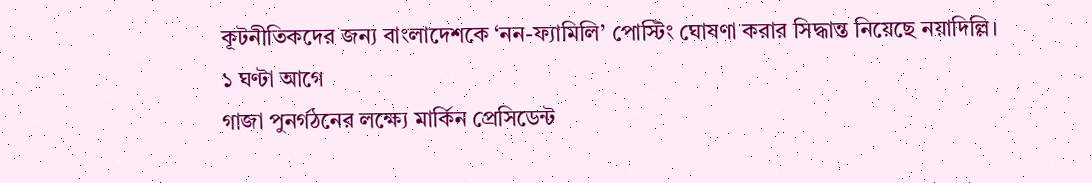কূটনীতিকদের জন্য বাংলাদেশকে ‘নন-ফ্যামিলি’ পোস্টিং ঘোষণা করার সিদ্ধান্ত নিয়েছে নয়াদিল্লি।
১ ঘণ্টা আগে
গাজা পুনর্গঠনের লক্ষ্যে মার্কিন প্রেসিডেন্ট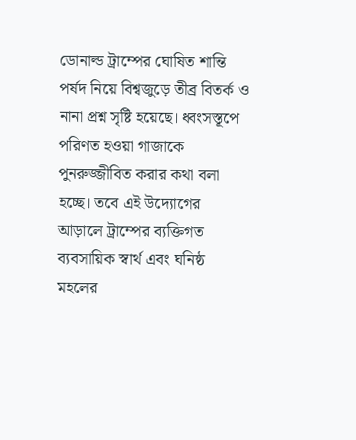ডোনাল্ড ট্রাম্পের ঘোষিত শান্তি পর্ষদ নিয়ে বিশ্বজুড়ে তীব্র বিতর্ক ও নানা প্রশ্ন সৃষ্টি হয়েছে। ধ্বংসস্তূপে পরিণত হওয়া গাজাকে পুনরুজ্জীবিত করার কথা বলা হচ্ছে। তবে এই উদ্যোগের আড়ালে ট্রাম্পের ব্যক্তিগত ব্যবসায়িক স্বার্থ এবং ঘনিষ্ঠ মহলের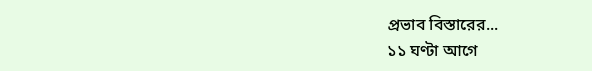প্রভাব বিস্তারের...
১১ ঘণ্টা আগে